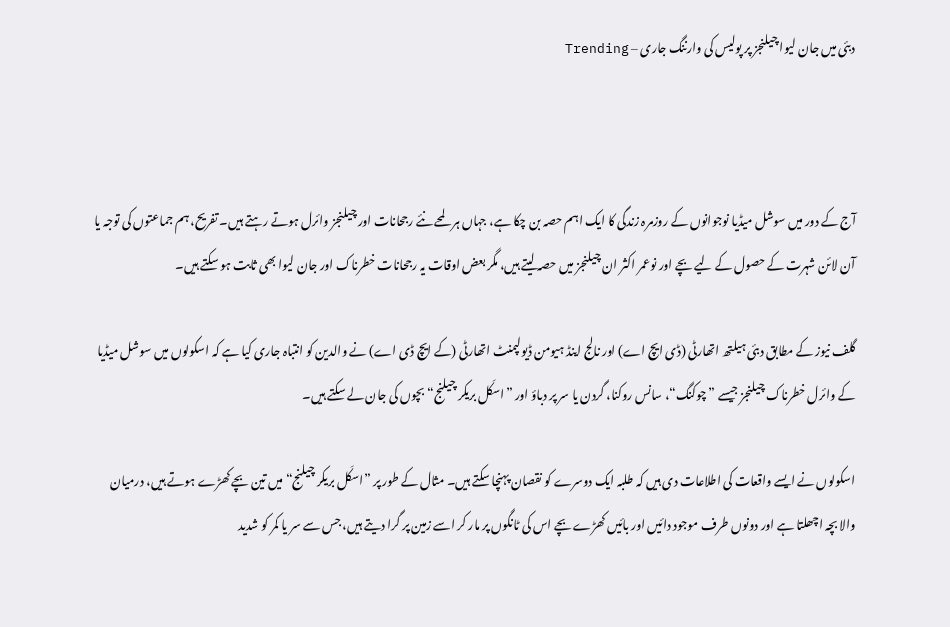دبئی میں جان لیوا چیلنجز پر پولیس کی وارننگ جاری – Trending



آج کے دور میں سوشل میڈیا نوجوانوں کے روزمرہ زندگی کا ایک اہم حصہ بن چکا ہے، جہاں ہر لمحے نئے رجحانات اور چیلنجز وائرل ہوتے رہتے ہیں۔ تفریح، ہم جماعتوں کی توجہ یا آن لائن شہرت کے حصول کے لیے بچے اور نوعمر اکثر ان چیلنجز میں حصہ لیتے ہیں، مگر بعض اوقات یہ رجحانات خطرناک اور جان لیوا بھی ثابت ہو سکتے ہیں۔

گلف نیوز کے مطابق دبئی ہیلتھ اتھارٹی (ڈی ایچ اے) اور نالج اینڈ ہیومن ڈیولپمنٹ اتھارٹی (کے ایچ ڈی اے) نے والدین کو انتباہ جاری کیا ہے کہ اسکولوں میں سوشل میڈیا کے وائرل خطرناک چیلنجز جیسے ”چوکنگ“، سانس روکنا، گردن یا سر پر دباؤ اور ”اسکَل بریکر چیلنج“ بچوں کی جان لے سکتے ہیں۔

اسکولوں نے ایسے واقعات کی اطلاعات دی ہیں کہ طلبہ ایک دوسرے کو نقصان پہنچا سکتے ہیں۔ مثال کے طور پر ”اسکَل بریکر چیلنج“ میں تین بچے کھڑے ہوتے ہیں، درمیان والا بچہ اچھلتا ہے اور دونوں طرف موجود دائیں اور بائیں کھڑے بچے اس کی ٹانگوں پر مار کر اسے زمین پر گرا دیتے ہیں، جس سے سر یا کمر کو شدید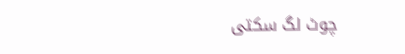چوٹ لگ سکتی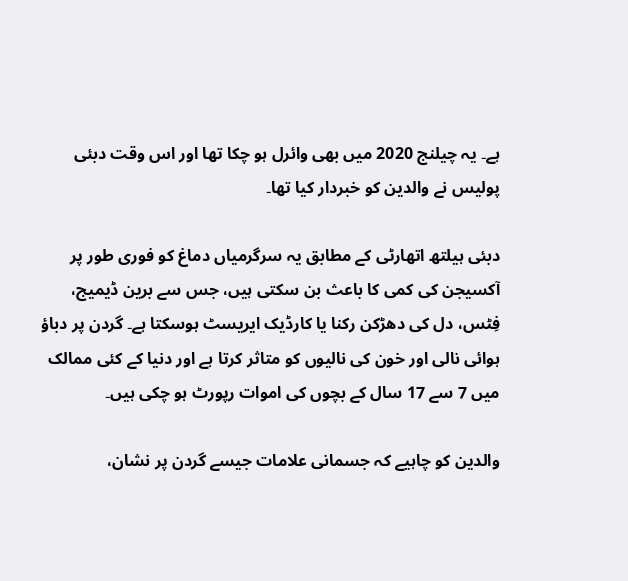ہے۔ یہ چیلنج 2020 میں بھی وائرل ہو چکا تھا اور اس وقت دبئی پولیس نے والدین کو خبردار کیا تھا۔

دبئی ہیلتھ اتھارٹی کے مطابق یہ سرگرمیاں دماغ کو فوری طور پر آکسیجن کی کمی کا باعث بن سکتی ہیں، جس سے برین ڈیمیج، فِٹس، دل کی دھڑکن رکنا یا کارڈیک ایریسٹ ہوسکتا ہے۔ گردن پر دباؤ ہوائی نالی اور خون کی نالیوں کو متاثر کرتا ہے اور دنیا کے کئی ممالک میں 7 سے 17 سال کے بچوں کی اموات رپورٹ ہو چکی ہیں۔

والدین کو چاہیے کہ جسمانی علامات جیسے گردن پر نشان،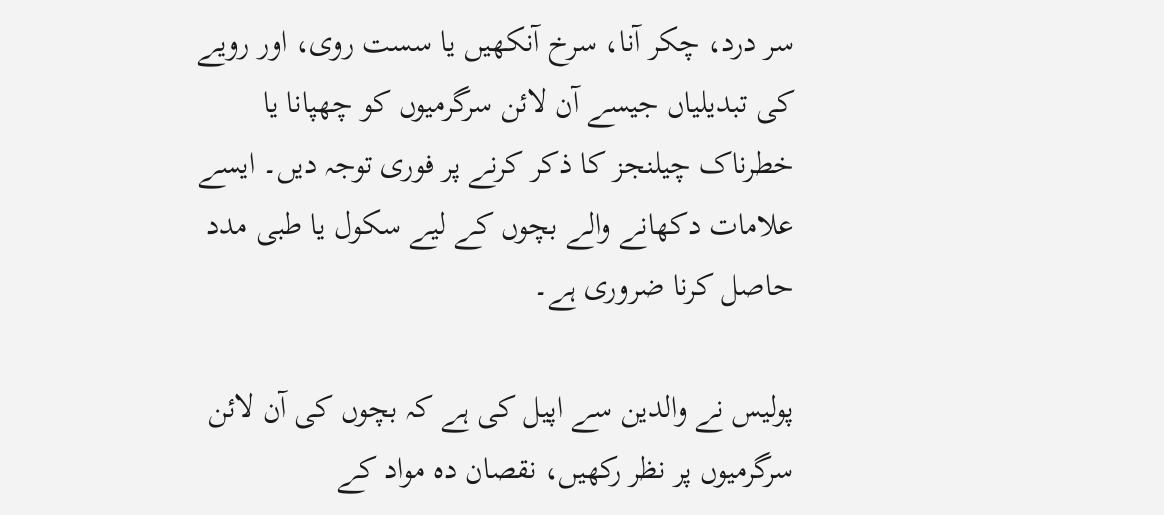سر درد، چکر آنا، سرخ آنکھیں یا سست روی، اور رویے کی تبدیلیاں جیسے آن لائن سرگرمیوں کو چھپانا یا خطرناک چیلنجز کا ذکر کرنے پر فوری توجہ دیں۔ ایسے علامات دکھانے والے بچوں کے لیے سکول یا طبی مدد حاصل کرنا ضروری ہے۔

پولیس نے والدین سے اپیل کی ہے کہ بچوں کی آن لائن سرگرمیوں پر نظر رکھیں، نقصان دہ مواد کے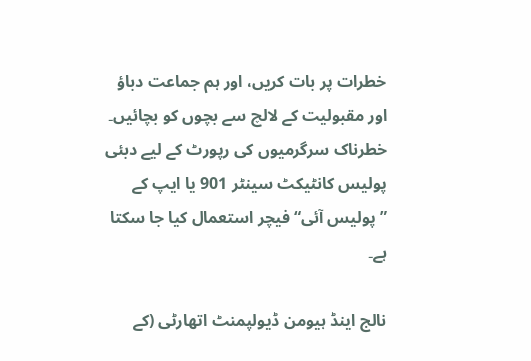خطرات پر بات کریں، اور ہم جماعت دباؤ اور مقبولیت کے لالچ سے بچوں کو بچائیں۔ خطرناک سرگرمیوں کی رپورٹ کے لیے دبئی پولیس کانٹیکٹ سینٹر 901 یا ایپ کے ”پولیس آئی“ فیچر استعمال کیا جا سکتا ہے۔

نالج اینڈ ہیومن ڈیولپمنٹ اتھارٹی (کے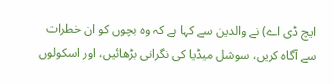ایچ ڈی اے) نے والدین سے کہا ہے کہ وہ بچوں کو ان خطرات سے آگاہ کریں، سوشل میڈیا کی نگرانی بڑھائیں، اور اسکولوں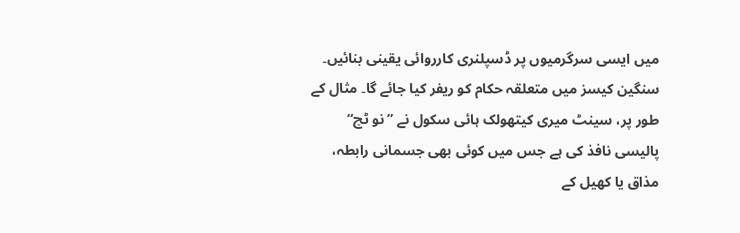میں ایسی سرگرمیوں پر ڈسپلنری کارروائی یقینی بنائیں۔ سنگین کیسز میں متعلقہ حکام کو ریفر کیا جائے گا۔ مثال کے طور پر، سینٹ میری کیتھولک ہائی سکول نے ”نو ٹچ“ پالیسی نافذ کی ہے جس میں کوئی بھی جسمانی رابطہ، مذاق یا کھیل کے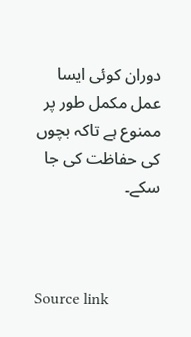دوران کوئی ایسا عمل مکمل طور پر ممنوع ہے تاکہ بچوں کی حفاظت کی جا سکے۔



Source link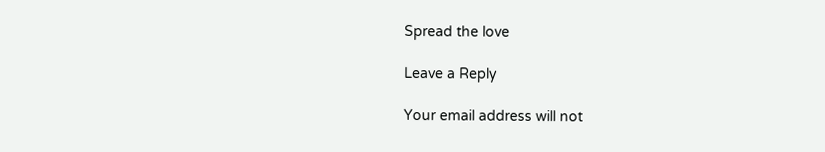Spread the love

Leave a Reply

Your email address will not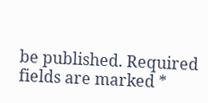be published. Required fields are marked *